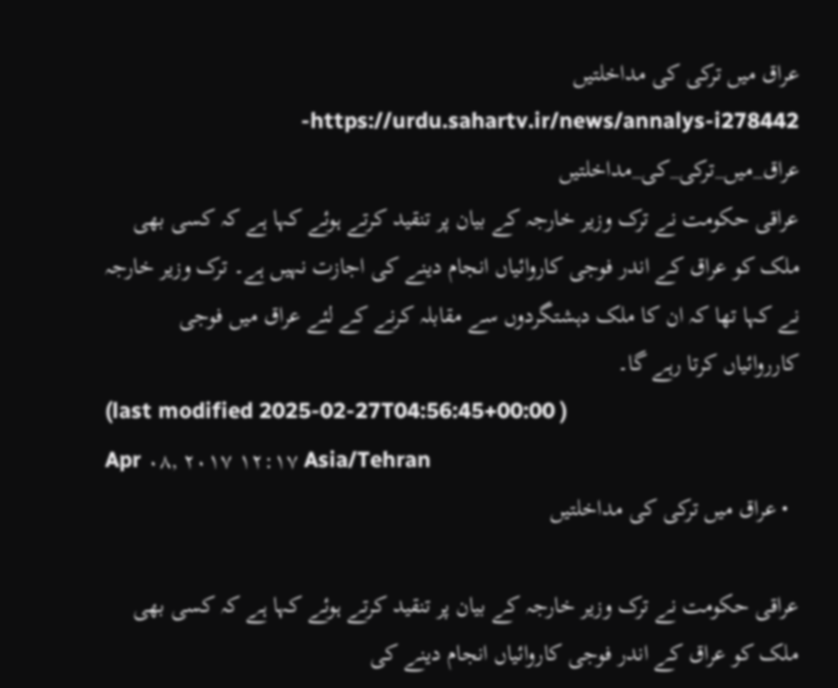عراق میں ترکی کی مداخلتیں
https://urdu.sahartv.ir/news/annalys-i278442-عراق_میں_ترکی_کی_مداخلتیں
عراقی حکومت نے ترک وزیر خارجہ کے بیان پر تنقید کرتے ہوئے کہا ہے کہ کسی بھی ملک کو عراق کے اندر فوجی کاروائیاں انجام دینے کی اجازت نہیں ہے۔ ترک وزیر خارجہ نے کہا تھا کہ ان کا ملک دہشتگردوں سے مقابلہ کرنے کے لئے عراق میں فوجی کارروائیاں کرتا رہے گا۔
(last modified 2025-02-27T04:56:45+00:00 )
Apr ۰۸, ۲۰۱۷ ۱۲:۱۷ Asia/Tehran
  • عراق میں ترکی کی مداخلتیں

عراقی حکومت نے ترک وزیر خارجہ کے بیان پر تنقید کرتے ہوئے کہا ہے کہ کسی بھی ملک کو عراق کے اندر فوجی کاروائیاں انجام دینے کی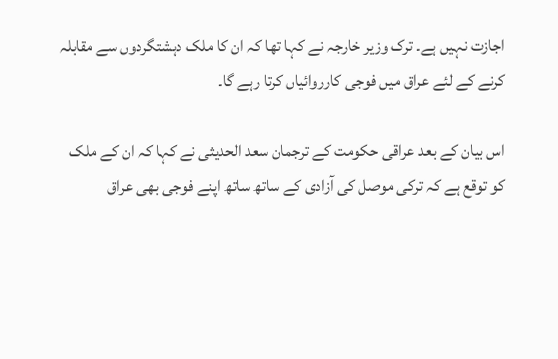اجازت نہیں ہے۔ ترک وزیر خارجہ نے کہا تھا کہ ان کا ملک دہشتگردوں سے مقابلہ کرنے کے لئے عراق میں فوجی کارروائیاں کرتا رہے گا۔

اس بیان کے بعد عراقی حکومت کے ترجمان سعد الحدیثی نے کہا کہ ان کے ملک کو توقع ہے کہ ترکی موصل کی آزادی کے ساتھ ساتھ اپنے فوجی بھی عراق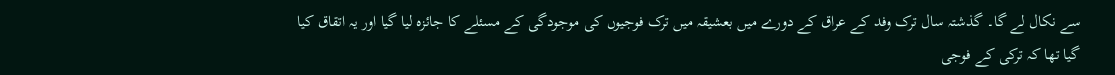سے نکال لے گا۔ گذشتہ سال ترک وفد کے عراق کے دورے میں بعشیقہ میں ترک فوجیوں کی موجودگی کے مسئلے کا جائزہ لیا گیا اور یہ اتقاق کیا گیا تھا کہ ترکی کے فوجی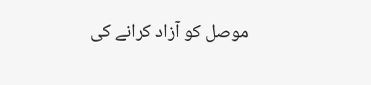موصل کو آزاد کرانے کی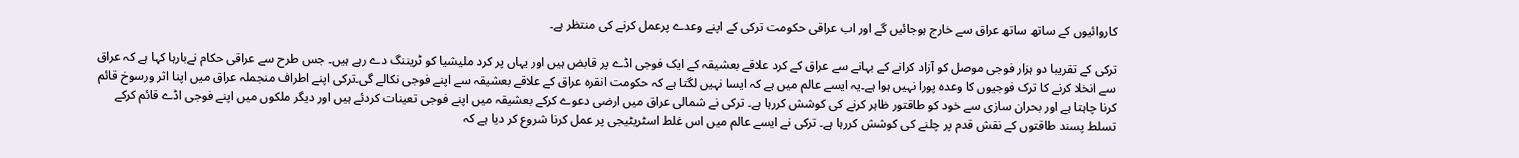کاروائیوں کے ساتھ ساتھ عراق سے خارج ہوجائیں گے اور اب عراقی حکومت ترکی کے اپنے وعدے پرعمل کرنے کی منتظر ہے۔

ترکی کے تقریبا دو ہزار فوجی موصل کو آزاد کرانے کے بہانے سے عراق کے کرد علاقے بعشیقہ کے ایک فوجی اڈے پر قابض ہیں اور یہاں پر کرد ملیشیا کو ٹریننگ دے رہے ہیں۔ جس طرح سے عراقی حکام نےبارہا کہا ہے کہ عراق سے انخلا کرنے کا ترک فوجیوں کا وعدہ پورا نہیں ہوا ہے۔یہ ایسے عالم میں ہے کہ ایسا نہیں لگتا ہے کہ حکومت انقرہ عراق کے علاقے بعشیقہ سے اپنے فوجی نکالے گی۔ترکی اپنے اطراف منجملہ عراق میں اپنا اثر ورسوخ قائم کرنا چاہتا ہے اور بحران سازی سے خود کو طاقتور ظاہر کرنے کی کوشش کررہا ہے۔ ترکی نے شمالی عراق میں ارضی دعوے کرکے بعشیقہ میں اپنے فوجی تعینات کردئے ہیں اور دیگر ملکوں میں اپنے فوجی اڈے قائم کرکے تسلط پسند طاقتوں کے نقش قدم پر چلنے کی کوشش کررہا ہے۔ ترکی نے ایسے عالم میں اس غلط اسٹریٹیجی پر عمل کرنا شروع کر دیا ہے کہ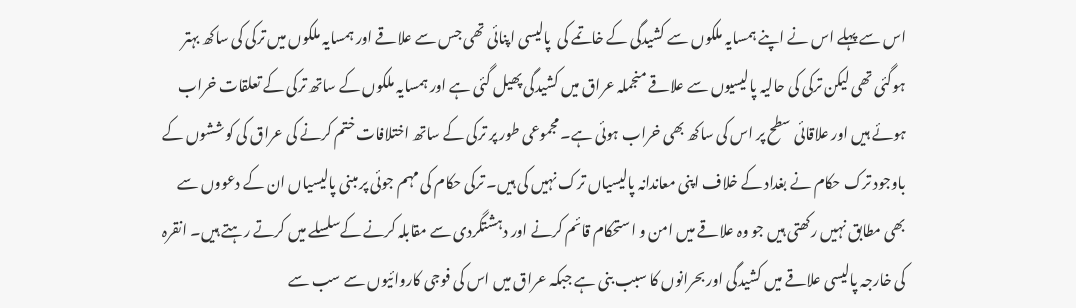اس سے پہلے اس نے اپنے ہمسایہ ملکوں سے کشیدگی کے خاتمے کی  پالیسی اپنائی تھی جس سے علاقے اور ہمسایہ ملکوں میں ترکی کی ساکھ بہتر ہوگئی تھی لیکن ترکی کی حالیہ پالیسیوں سے علاقے منجملہ عراق میں کشیدگی پھیل گئی ہے اور ہمسایہ ملکوں کے ساتھ ترکی کے تعلقات خراب ہوئے ہیں اور علاقائی سطح پر اس کی ساکھ بھی خراب ہوئی ہے۔ مجموعی طور پر ترکی کے ساتھ اختلافات ختم کرنے کی عراق کی کوششوں کے باوجود ترک حکام نے بغداد کے خلاف اپنی معاندانہ پالیسیاں ترک نہیں کی ہیں۔ ترکی حکام کی مہم جوئی پر مبنی پالیسیاں ان کے دعووں سے بھی مطابق نہیں رکھتی ہیں جو وہ علاقے میں امن و استحکام قائم کرنے اور دہشتگردی سے مقابلہ کرنے کےسلسلے میں کرتے رہتے ہیں۔ انقرہ کی خارجہ پالیسی علاقے میں کشیدگی اور بحرانوں کا سبب بنی ہے جبکہ عراق میں اس کی فوجی کاروائیوں سے سب سے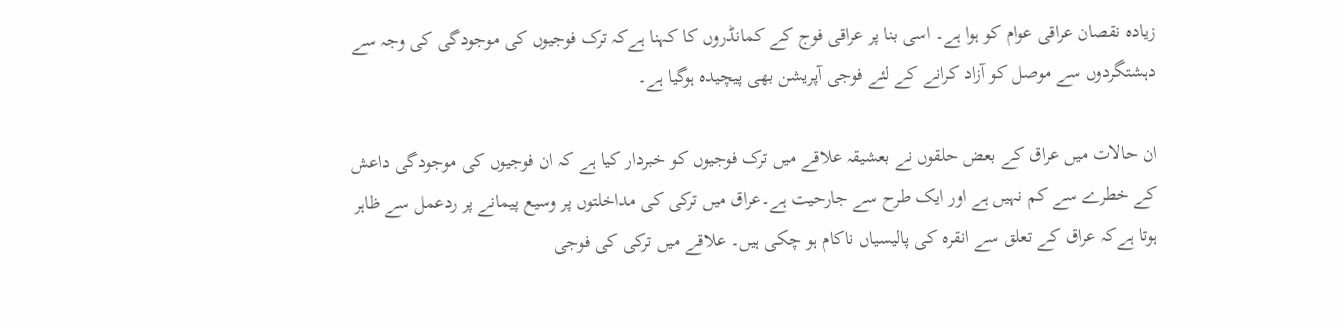زیادہ نقصان عراقی عوام کو ہوا ہے۔ اسی بنا پر عراقی فوج کے کمانڈروں کا کہنا ہےکہ ترک فوجیوں کی موجودگی کی وجہ سے دہشتگردوں سے موصل کو آزاد کرانے کے لئے فوجی آپریشن بھی پیچیدہ ہوگیا ہے۔

ان حالات میں عراق کے بعض حلقوں نے بعشیقہ علاقے میں ترک فوجیوں کو خبردار کیا ہے کہ ان فوجیوں کی موجودگی داعش کے خطرے سے کم نہیں ہے اور ایک طرح سے جارحیت ہے۔عراق میں ترکی کی مداخلتوں پر وسیع پیمانے پر ردعمل سے ظاہر ہوتا ہےکہ عراق کے تعلق سے انقرہ کی پالیسیاں ناکام ہو چکی ہیں۔ علاقے میں ترکی کی فوجی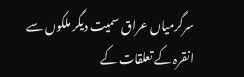سرگرمیاں عراق سمیت دیگر ملکوں سے انقرہ کے تعلقات کے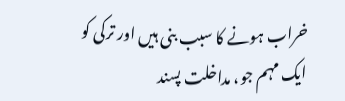خراب ہونے کا سبب بنی ہیں اور ترکی کو ایک مہم جو، مداخلت پسند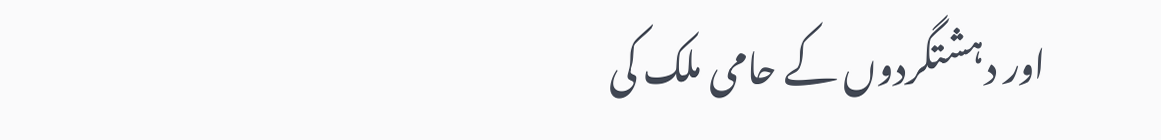اور دہشتگردوں کے حامی ملک کی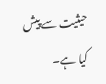حیثیت سے پیش کیا ہے۔